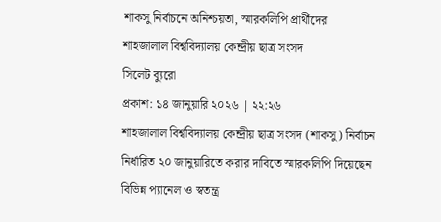শাকসু নির্বাচনে অনিশ্চয়তা, স্মারকলিপি প্রার্থীদের
শাহজালাল বিশ্ববিদ্যালয় কেন্দ্রীয় ছাত্র সংসদ
সিলেট ব্যুরো
প্রকাশ: ১৪ জানুয়ারি ২০২৬ | ২২:২৬
শাহজালাল বিশ্ববিদ্যালয় কেন্দ্রীয় ছাত্র সংসদ (শাকসু) নির্বাচন নির্ধারিত ২০ জানুয়ারিতে করার দাবিতে স্মারকলিপি দিয়েছেন বিভিন্ন প্যানেল ও স্বতন্ত্র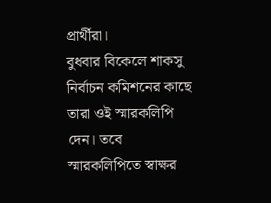প্রার্থীরা।
বুধবার বিকেলে শাকসু নির্বাচন কমিশনের কাছে তারা ওই স্মারকলিপি দেন। তবে স্মারকলিপিতে স্বাক্ষর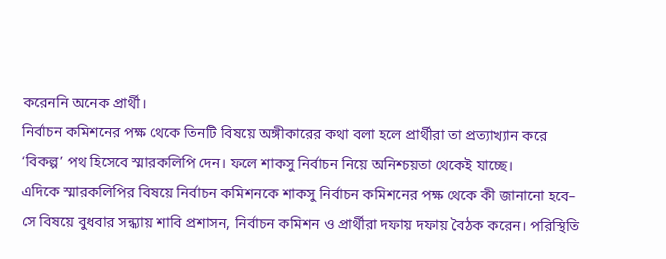করেননি অনেক প্রার্থী।
নির্বাচন কমিশনের পক্ষ থেকে তিনটি বিষয়ে অঙ্গীকারের কথা বলা হলে প্রার্থীরা তা প্রত্যাখ্যান করে ‘বিকল্প’ পথ হিসেবে স্মারকলিপি দেন। ফলে শাকসু নির্বাচন নিয়ে অনিশ্চয়তা থেকেই যাচ্ছে।
এদিকে স্মারকলিপির বিষয়ে নির্বাচন কমিশনকে শাকসু নির্বাচন কমিশনের পক্ষ থেকে কী জানানো হবে– সে বিষয়ে বুধবার সন্ধ্যায় শাবি প্রশাসন, নির্বাচন কমিশন ও প্রার্থীরা দফায় দফায় বৈঠক করেন। পরিস্থিতি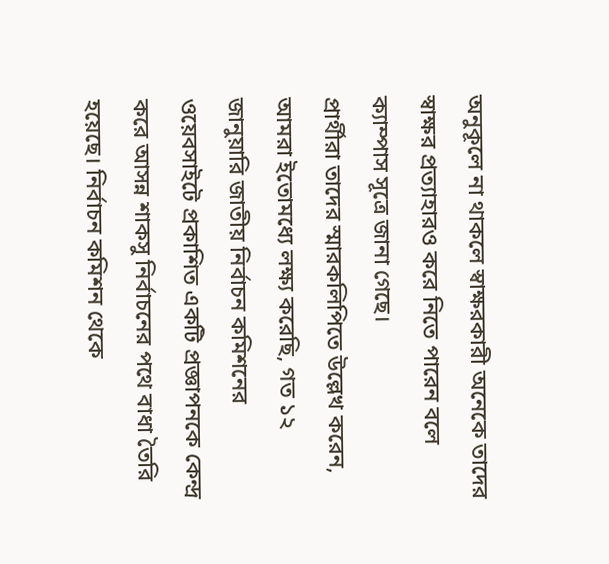অনুকূলে না থাকলে স্বাক্ষরকারী অনেকে তাদের স্বাক্ষর প্রত্যাহারও করে নিতে পারেন বলে ক্যাম্পাস সূত্রে জানা গেছে।
প্রার্থীরা তাদের স্মারকলিপিতে উল্লেখ করেন, আমরা ইতোমধ্যে লক্ষ্য করেছি, গত ১২ জানুয়ারি জাতীয় নির্বাচন কমিশনের ওয়েবসাইটে প্রকাশিত একটি প্রজ্ঞাপনকে কেন্দ্র করে আসন্ন শাকসু নির্বাচনের পথে বাধা তৈরি হয়েছে। নির্বাচন কমিশন থেকে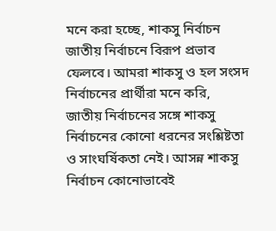মনে করা হচ্ছে, শাকসু নির্বাচন জাতীয় নির্বাচনে বিরূপ প্রভাব ফেলবে। আমরা শাকসু ও হল সংসদ নির্বাচনের প্রার্থীরা মনে করি, জাতীয় নির্বাচনের সঙ্গে শাকসু নির্বাচনের কোনো ধরনের সংশ্লিষ্টতা ও সাংঘর্ষিকতা নেই। আসন্ন শাকসু নির্বাচন কোনোভাবেই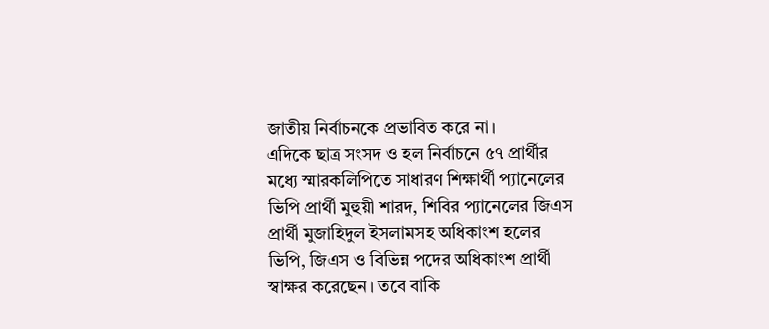জাতীয় নির্বাচনকে প্রভাবিত করে না।
এদিকে ছাত্র সংসদ ও হল নির্বাচনে ৫৭ প্রার্থীর মধ্যে স্মারকলিপিতে সাধারণ শিক্ষার্থী প্যানেলের ভিপি প্রার্থী মুহুয়ী শারদ, শিবির প্যানেলের জিএস প্রার্থী মুজাহিদুল ইসলামসহ অধিকাংশ হলের ভিপি, জিএস ও বিভিন্ন পদের অধিকাংশ প্রার্থী স্বাক্ষর করেছেন। তবে বাকি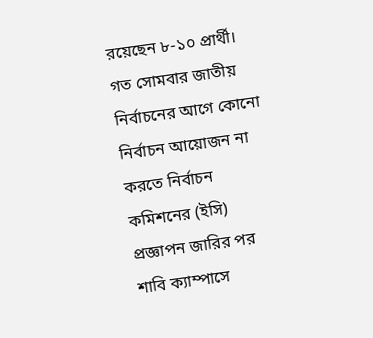রয়েছেন ৮-১০ প্রার্থী।
গত সোমবার জাতীয় নির্বাচনের আগে কোনো নির্বাচন আয়োজন না করতে নির্বাচন কমিশনের (ইসি) প্রজ্ঞাপন জারির পর শাবি ক্যাম্পাসে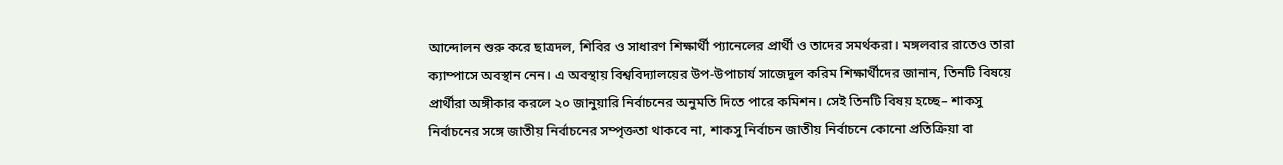আন্দোলন শুরু করে ছাত্রদল, শিবির ও সাধারণ শিক্ষার্থী প্যানেলের প্রার্থী ও তাদের সমর্থকরা। মঙ্গলবার রাতেও তারা ক্যাম্পাসে অবস্থান নেন। এ অবস্থায় বিশ্ববিদ্যালয়ের উপ-উপাচার্য সাজেদুল করিম শিক্ষার্থীদের জানান, তিনটি বিষয়ে প্রার্থীরা অঙ্গীকার করলে ২০ জানুয়ারি নির্বাচনের অনুমতি দিতে পারে কমিশন। সেই তিনটি বিষয় হচ্ছে– শাকসু নির্বাচনের সঙ্গে জাতীয় নির্বাচনের সম্পৃক্ততা থাকবে না, শাকসু নির্বাচন জাতীয় নির্বাচনে কোনো প্রতিক্রিয়া বা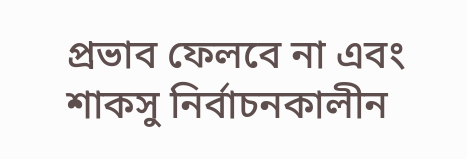প্রভাব ফেলবে না এবং শাকসু নির্বাচনকালীন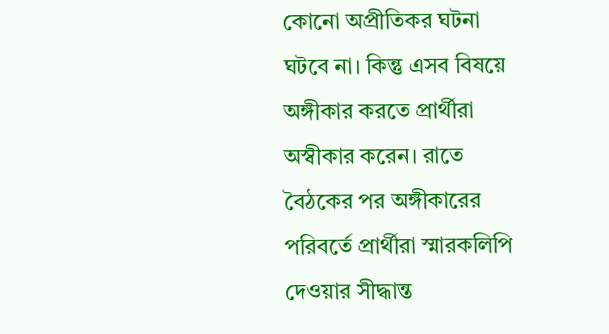কোনো অপ্রীতিকর ঘটনা ঘটবে না। কিন্তু এসব বিষয়ে অঙ্গীকার করতে প্রার্থীরা অস্বীকার করেন। রাতে বৈঠকের পর অঙ্গীকারের পরিবর্তে প্রার্থীরা স্মারকলিপি দেওয়ার সীদ্ধান্ত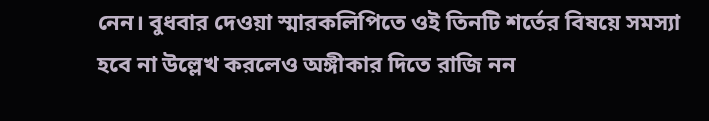নেন। বুধবার দেওয়া স্মারকলিপিতে ওই তিনটি শর্তের বিষয়ে সমস্যা হবে না উল্লেখ করলেও অঙ্গীকার দিতে রাজি নন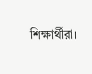শিক্ষার্থীরা।